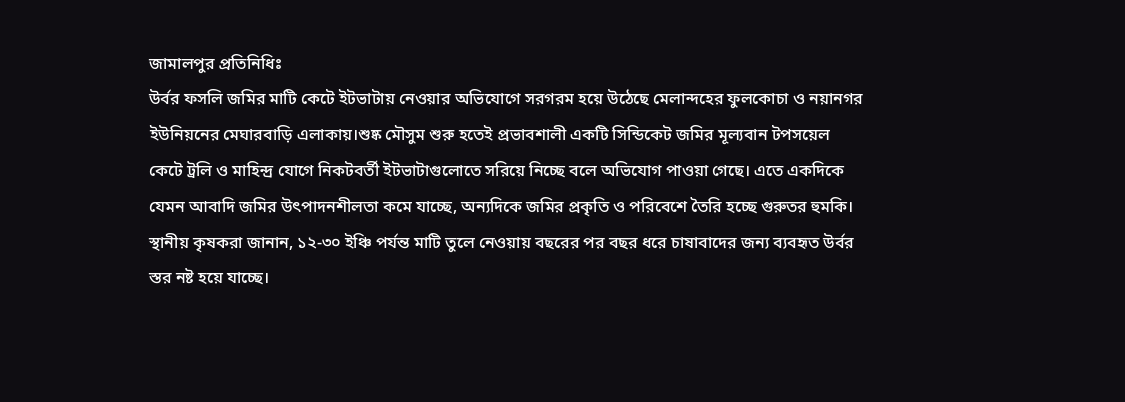জামালপুর প্রতিনিধিঃ
উর্বর ফসলি জমির মাটি কেটে ইটভাটায় নেওয়ার অভিযোগে সরগরম হয়ে উঠেছে মেলান্দহের ফুলকোচা ও নয়ানগর ইউনিয়নের মেঘারবাড়ি এলাকায়।শুষ্ক মৌসুম শুরু হতেই প্রভাবশালী একটি সিন্ডিকেট জমির মূল্যবান টপসয়েল কেটে ট্রলি ও মাহিন্দ্র যোগে নিকটবর্তী ইটভাটাগুলোতে সরিয়ে নিচ্ছে বলে অভিযোগ পাওয়া গেছে। এতে একদিকে যেমন আবাদি জমির উৎপাদনশীলতা কমে যাচ্ছে, অন্যদিকে জমির প্রকৃতি ও পরিবেশে তৈরি হচ্ছে গুরুতর হুমকি।
স্থানীয় কৃষকরা জানান, ১২-৩০ ইঞ্চি পর্যন্ত মাটি তুলে নেওয়ায় বছরের পর বছর ধরে চাষাবাদের জন্য ব্যবহৃত উর্বর স্তর নষ্ট হয়ে যাচ্ছে।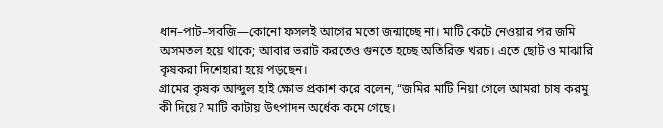ধান–পাট–সবজি—কোনো ফসলই আগের মতো জন্মাচ্ছে না। মাটি কেটে নেওয়ার পর জমি অসমতল হয়ে থাকে; আবার ভরাট করতেও গুনতে হচ্ছে অতিরিক্ত খরচ। এতে ছোট ও মাঝারি কৃষকরা দিশেহারা হয়ে পড়ছেন।
গ্রামের কৃষক আব্দুল হাই ক্ষোভ প্রকাশ করে বলেন, “জমির মাটি নিয়া গেলে আমরা চাষ করমু কী দিয়ে? মাটি কাটায় উৎপাদন অর্ধেক কমে গেছে।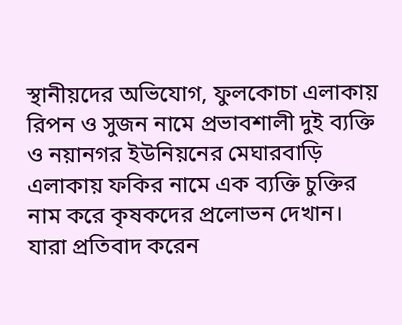স্থানীয়দের অভিযোগ, ফুলকোচা এলাকায় রিপন ও সুজন নামে প্রভাবশালী দুই ব্যক্তি ও নয়ানগর ইউনিয়নের মেঘারবাড়ি এলাকায় ফকির নামে এক ব্যক্তি চুক্তির নাম করে কৃষকদের প্রলোভন দেখান। যারা প্রতিবাদ করেন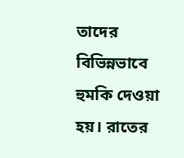তাদের বিভিন্নভাবে হুমকি দেওয়া হয়। রাতের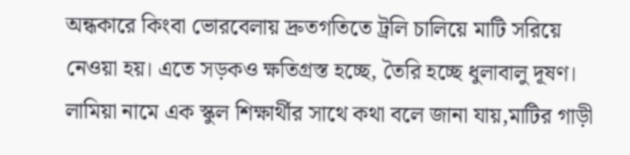অন্ধকারে কিংবা ভোরবেলায় দ্রুতগতিতে ট্রলি চালিয়ে মাটি সরিয়ে নেওয়া হয়। এতে সড়কও ক্ষতিগ্রস্ত হচ্ছে, তৈরি হচ্ছে ধুলাবালু দূষণ।
লামিয়া নামে এক স্কুল শিক্ষার্থীর সাথে কথা বলে জানা যায়,মাটির গাড়ী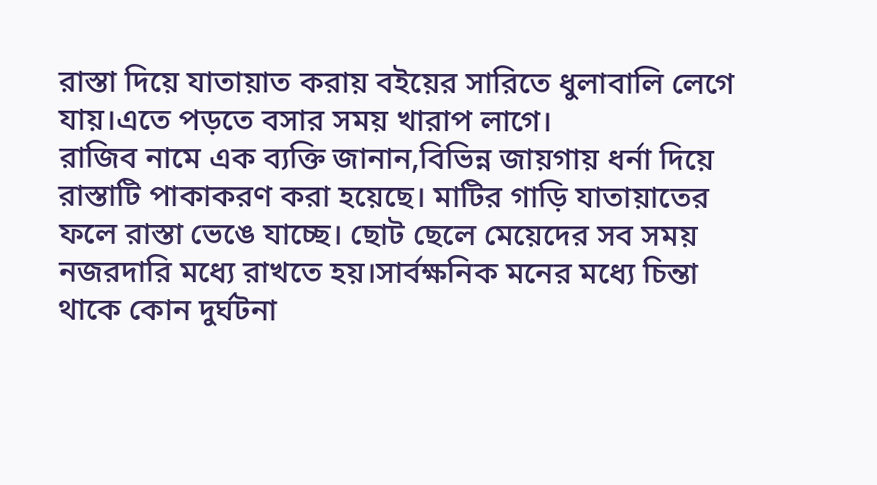রাস্তা দিয়ে যাতায়াত করায় বইয়ের সারিতে ধুলাবালি লেগে যায়।এতে পড়তে বসার সময় খারাপ লাগে।
রাজিব নামে এক ব্যক্তি জানান,বিভিন্ন জায়গায় ধর্না দিয়ে রাস্তাটি পাকাকরণ করা হয়েছে। মাটির গাড়ি যাতায়াতের ফলে রাস্তা ভেঙে যাচ্ছে। ছোট ছেলে মেয়েদের সব সময় নজরদারি মধ্যে রাখতে হয়।সার্বক্ষনিক মনের মধ্যে চিন্তা থাকে কোন দুর্ঘটনা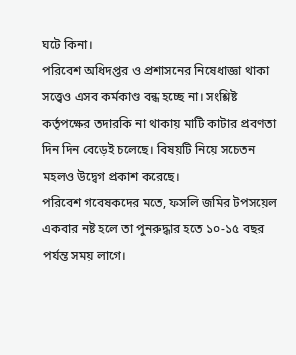ঘটে কিনা।
পরিবেশ অধিদপ্তর ও প্রশাসনের নিষেধাজ্ঞা থাকা সত্ত্বেও এসব কর্মকাণ্ড বন্ধ হচ্ছে না। সংশ্লিষ্ট কর্তৃপক্ষের তদারকি না থাকায় মাটি কাটার প্রবণতা দিন দিন বেড়েই চলেছে। বিষয়টি নিয়ে সচেতন মহলও উদ্বেগ প্রকাশ করেছে।
পরিবেশ গবেষকদের মতে, ফসলি জমির টপসয়েল একবার নষ্ট হলে তা পুনরুদ্ধার হতে ১০-১৫ বছর পর্যন্ত সময় লাগে।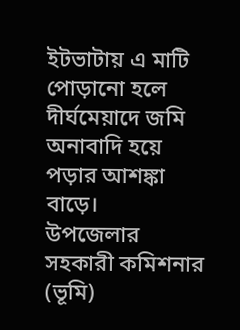ইটভাটায় এ মাটি পোড়ানো হলে দীর্ঘমেয়াদে জমি অনাবাদি হয়ে পড়ার আশঙ্কা বাড়ে।
উপজেলার সহকারী কমিশনার (ভূমি)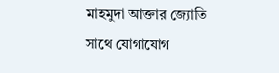মাহমুদা আক্তার জ্যোতি সাথে যোগাযোগ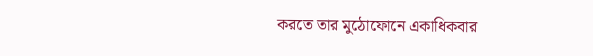করতে তার মুঠোফোনে একাধিকবার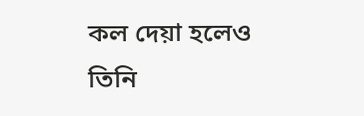কল দেয়া হলেও তিনি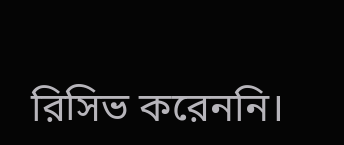রিসিভ করেননি।